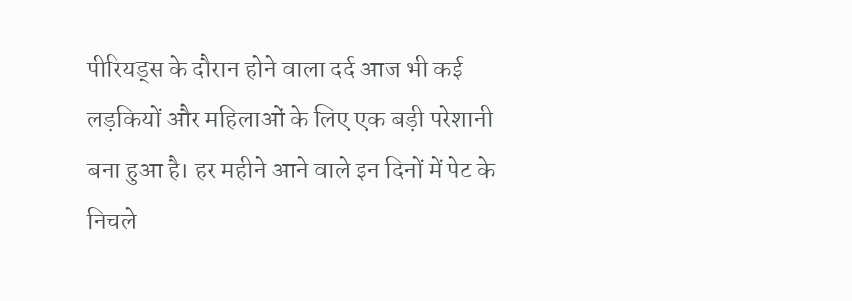पीरियड्स के दौरान होने वाला दर्द आज भी कई लड़कियों और महिलाओं के लिए एक बड़ी परेशानी बना हुआ है। हर महीने आने वाले इन दिनों में पेट के निचले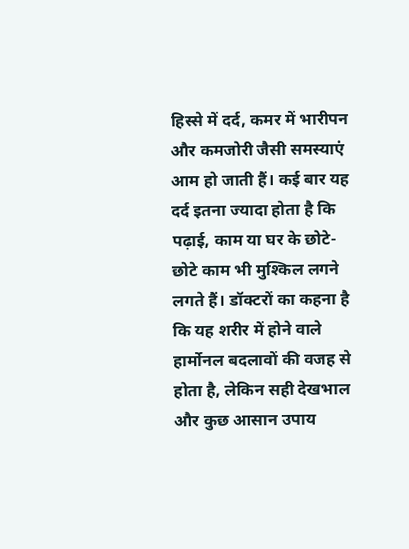हिस्से में दर्द, कमर में भारीपन और कमजोरी जैसी समस्याएं आम हो जाती हैं। कई बार यह दर्द इतना ज्यादा होता है कि पढ़ाई, काम या घर के छोटे-छोटे काम भी मुश्किल लगने लगते हैं। डॉक्टरों का कहना है कि यह शरीर में होने वाले हार्मोनल बदलावों की वजह से होता है, लेकिन सही देखभाल और कुछ आसान उपाय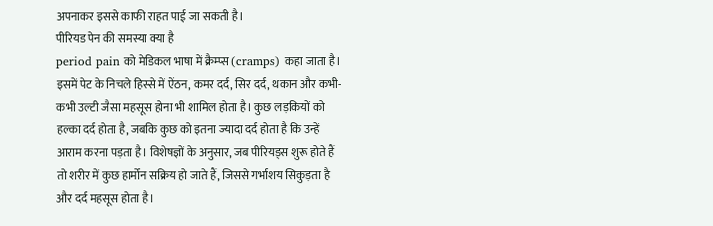अपनाकर इससे काफी राहत पाई जा सकती है।
पीरियड पेन की समस्या क्या है
period pain को मेडिकल भाषा में क्रैम्प्स (cramps) कहा जाता है। इसमें पेट के निचले हिस्से में ऐंठन, कमर दर्द, सिर दर्द, थकान और कभी-कभी उल्टी जैसा महसूस होना भी शामिल होता है। कुछ लड़कियों को हल्का दर्द होता है, जबकि कुछ को इतना ज्यादा दर्द होता है कि उन्हें आराम करना पड़ता है। विशेषज्ञों के अनुसार, जब पीरियड्स शुरू होते हैं तो शरीर में कुछ हार्मोन सक्रिय हो जाते हैं, जिससे गर्भाशय सिकुड़ता है और दर्द महसूस होता है।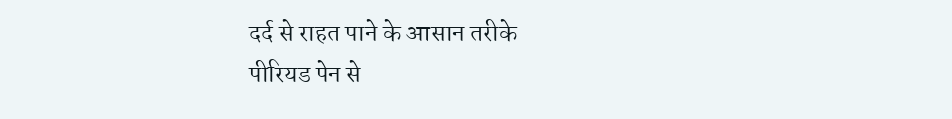दर्द से राहत पाने के आसान तरीके
पीरियड पेन से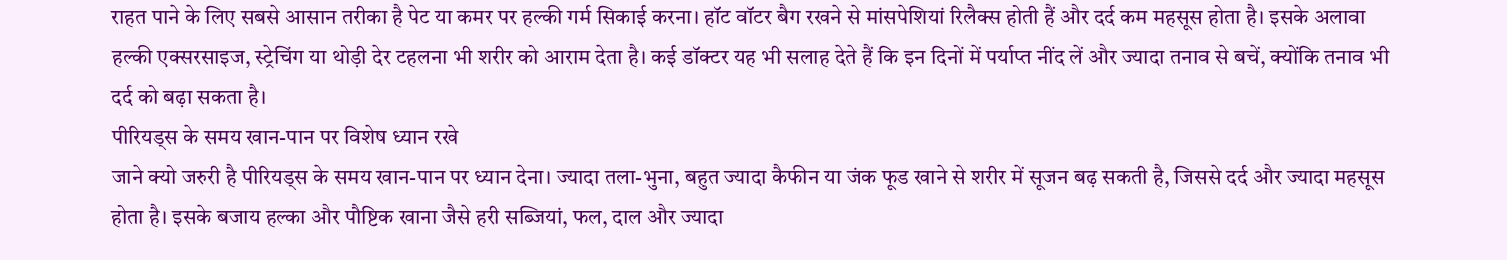राहत पाने के लिए सबसे आसान तरीका है पेट या कमर पर हल्की गर्म सिकाई करना। हॉट वॉटर बैग रखने से मांसपेशियां रिलैक्स होती हैं और दर्द कम महसूस होता है। इसके अलावा हल्की एक्सरसाइज, स्ट्रेचिंग या थोड़ी देर टहलना भी शरीर को आराम देता है। कई डॉक्टर यह भी सलाह देते हैं कि इन दिनों में पर्याप्त नींद लें और ज्यादा तनाव से बचें, क्योंकि तनाव भी दर्द को बढ़ा सकता है।
पीरियड्स के समय खान-पान पर विशेष ध्यान रखे
जाने क्यो जरुरी है पीरियड्स के समय खान-पान पर ध्यान देना। ज्यादा तला-भुना, बहुत ज्यादा कैफीन या जंक फूड खाने से शरीर में सूजन बढ़ सकती है, जिससे दर्द और ज्यादा महसूस होता है। इसके बजाय हल्का और पौष्टिक खाना जैसे हरी सब्जियां, फल, दाल और ज्यादा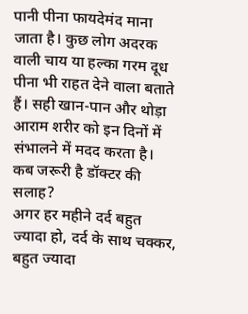पानी पीना फायदेमंद माना जाता है। कुछ लोग अदरक वाली चाय या हल्का गरम दूध पीना भी राहत देने वाला बताते हैं। सही खान-पान और थोड़ा आराम शरीर को इन दिनों में संभालने में मदद करता है।
कब जरूरी है डॉक्टर की सलाह?
अगर हर महीने दर्द बहुत ज्यादा हो, दर्द के साथ चक्कर, बहुत ज्यादा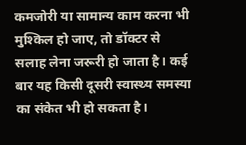कमजोरी या सामान्य काम करना भी मुश्किल हो जाए, तो डॉक्टर से सलाह लेना जरूरी हो जाता है। कई बार यह किसी दूसरी स्वास्थ्य समस्या का संकेत भी हो सकता है।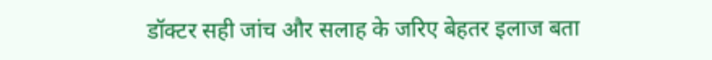डॉक्टर सही जांच और सलाह के जरिए बेहतर इलाज बता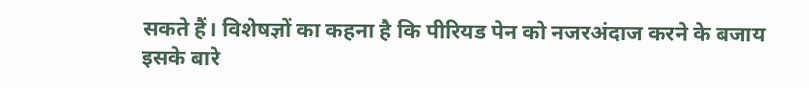सकते हैं। विशेषज्ञों का कहना है कि पीरियड पेन को नजरअंदाज करने के बजाय इसके बारे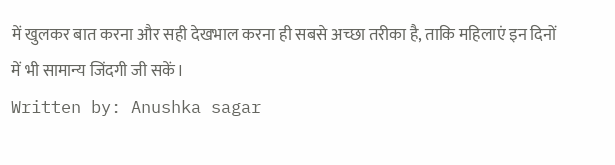में खुलकर बात करना और सही देखभाल करना ही सबसे अच्छा तरीका है, ताकि महिलाएं इन दिनों में भी सामान्य जिंदगी जी सकें।
Written by: Anushka sagar